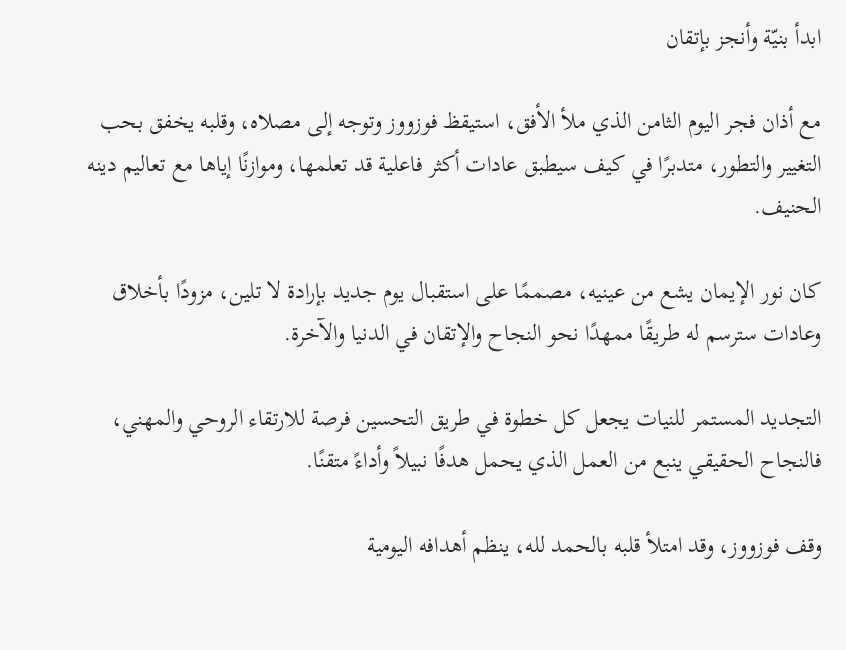ابدأ بنيّة وأنجز بإتقان

مع أذان فجر اليوم الثامن الذي ملأ الأفق، استيقظ فوزووز وتوجه إلى مصلاه، وقلبه يخفق بحب التغيير والتطور، متدبرًا في كيف سيطبق عادات أكثر فاعلية قد تعلمها، وموازنًا إياها مع تعاليم دينه الحنيف.

كان نور الإيمان يشع من عينيه، مصممًا على استقبال يوم جديد بإرادة لا تلين، مزودًا بأخلاق وعادات سترسم له طريقًا ممهدًا نحو النجاح والإتقان في الدنيا والآخرة.

التجديد المستمر للنيات يجعل كل خطوة في طريق التحسين فرصة للارتقاء الروحي والمهني، فالنجاح الحقيقي ينبع من العمل الذي يحمل هدفًا نبيلاً وأداءً متقنًا.

وقف فوزووز، وقد امتلأ قلبه بالحمد لله، ينظم أهدافه اليومية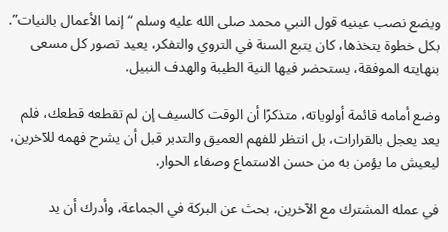ويضع نصب عينيه قول النبي محمد صلى الله عليه وسلم “إنما الأعمال بالنيات”. بكل خطوة يتخذها، كان يتبع السنة في التروي والتفكر، يعيد تصور كل مسعى بنهايته الموفقة، يستحضر فيها النية الطيبة والهدف النبيل.

وضع أمامه قائمة أولوياته، متذكرًا أن الوقت كالسيف إن لم تقطعه قطعك، فلم يعد يعجل بالقرارات، بل انتظر للفهم العميق والتدبر قبل أن يشرح فهمه للآخرين، ليعيش ما يؤمن به من حسن الاستماع وصفاء الحوار.

في عمله المشترك مع الآخرين، بحث عن البركة في الجماعة، وأدرك أن يد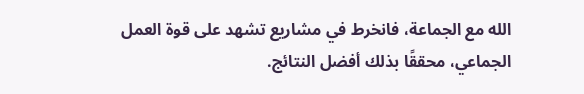الله مع الجماعة، فانخرط في مشاريع تشهد على قوة العمل الجماعي، محققًا بذلك أفضل النتائج.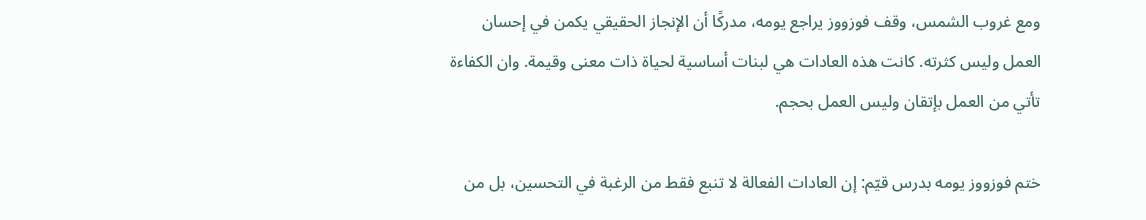ومع غروب الشمس، وقف فوزووز يراجع يومه، مدركًا أن الإنجاز الحقيقي يكمن في إحسان العمل وليس كثرته. كانت هذه العادات هي لبنات أساسية لحياة ذات معنى وقيمة. وان الكفاءة تأتي من العمل بإتقان وليس العمل بحجم.

ختم فوزووز يومه بدرس قيّم: إن العادات الفعالة لا تنبع فقط من الرغبة في التحسين، بل من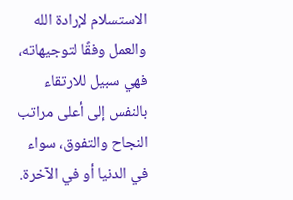الاستسلام لإرادة الله والعمل وفقًا لتوجيهاته، فهي سبيل للارتقاء بالنفس إلى أعلى مراتب النجاح والتفوق، سواء في الدنيا أو في الآخرة.